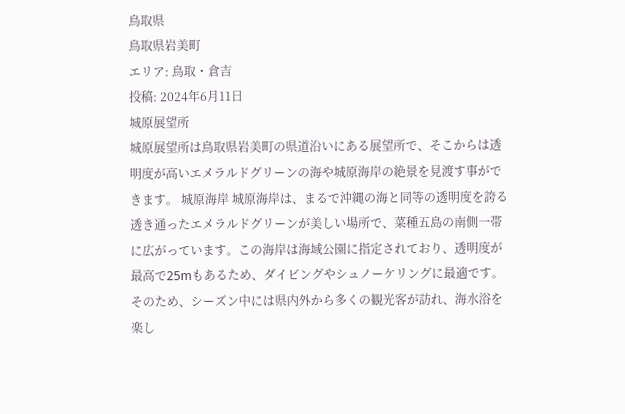鳥取県
鳥取県岩美町
エリア: 鳥取・倉吉
投稿: 2024年6月11日
城原展望所
城原展望所は鳥取県岩美町の県道沿いにある展望所で、そこからは透明度が高いエメラルドグリーンの海や城原海岸の絶景を見渡す事ができます。 城原海岸 城原海岸は、まるで沖縄の海と同等の透明度を誇る透き通ったエメラルドグリーンが美しい場所で、菜種五島の南側一帯に広がっています。この海岸は海域公園に指定されており、透明度が最高で25mもあるため、ダイビングやシュノーケリングに最適です。そのため、シーズン中には県内外から多くの観光客が訪れ、海水浴を楽し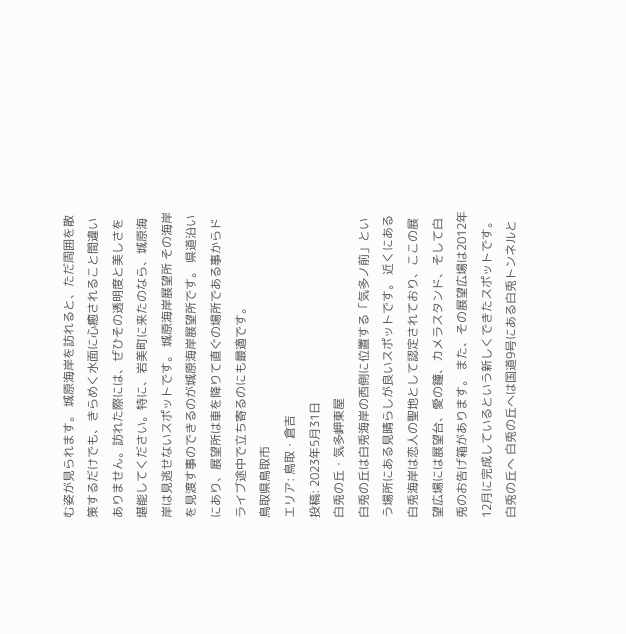む姿が見られます。 城原海岸を訪れると、ただ周囲を散策するだけでも、きらめく水面に心癒されること間違いありません。訪れた際には、ぜひその透明度と美しさを堪能してください。特に、岩美町に来たのなら、城原海岸は見逃せないスポットです。 城原海岸展望所 その海岸を見渡す事のできるのが城原海岸展望所です。 県道沿いにあり、展望所は車を降りて直ぐの場所である事からドライブ途中で立ち寄るのにも最適です。
鳥取県鳥取市
エリア: 鳥取・倉吉
投稿: 2023年5月31日
白兎の丘・気多岬東屋
白兎の丘は白兎海岸の西側に位置する「気多ノ前」という場所にある見晴らしが良いスポットです。 近くにある白兎海岸は恋人の聖地として認定されており、ここの展望広場には展望台、愛の鐘、カメラスタンド、そして白兎のお告げ箱があります。 また、その展望広場は2012年12月に完成しているという新しくできたスポットです。 白兎の丘へ 白兎の丘へは国道9号にある白兎トンネルと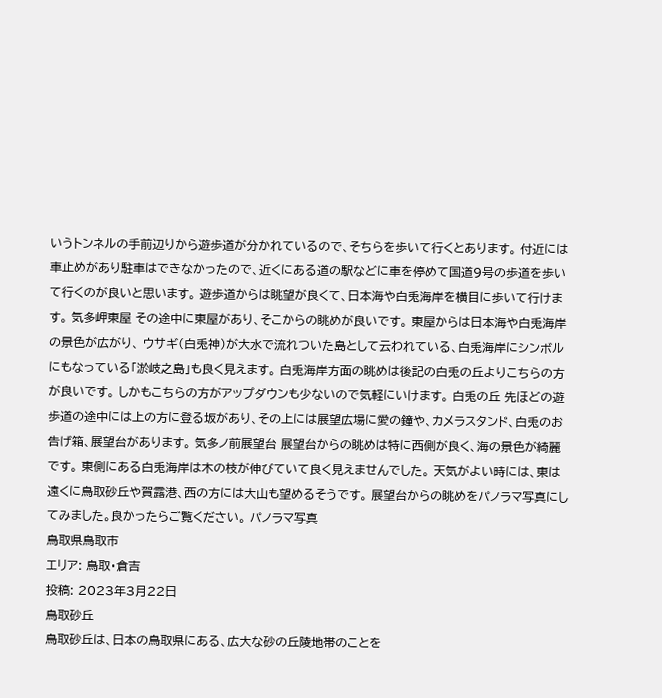いうトンネルの手前辺りから遊歩道が分かれているので、そちらを歩いて行くとあります。 付近には車止めがあり駐車はできなかったので、近くにある道の駅などに車を停めて国道9号の歩道を歩いて行くのが良いと思います。 遊歩道からは眺望が良くて、日本海や白兎海岸を横目に歩いて行けます。 気多岬東屋 その途中に東屋があり、そこからの眺めが良いです。 東屋からは日本海や白兎海岸の景色が広がり、 ウサギ(白兎神)が大水で流れついた島として云われている、白兎海岸にシンボルにもなっている「淤岐之島」も良く見えます。 白兎海岸方面の眺めは後記の白兎の丘よりこちらの方が良いです。 しかもこちらの方がアップダウンも少ないので気軽にいけます。 白兎の丘 先ほどの遊歩道の途中には上の方に登る坂があり、その上には展望広場に愛の鐘や、カメラスタンド、白兎のお告げ箱、展望台があります。 気多ノ前展望台 展望台からの眺めは特に西側が良く、海の景色が綺麗です。 東側にある白兎海岸は木の枝が伸びていて良く見えませんでした。 天気がよい時には、東は遠くに鳥取砂丘や賀露港、西の方には大山も望めるそうです。 展望台からの眺めをパノラマ写真にしてみました。良かったらご覧ください。 パノラマ写真
鳥取県鳥取市
エリア: 鳥取・倉吉
投稿: 2023年3月22日
鳥取砂丘
鳥取砂丘は、日本の鳥取県にある、広大な砂の丘陵地帯のことを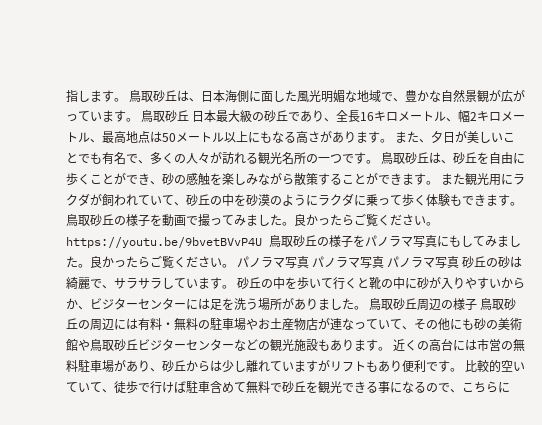指します。 鳥取砂丘は、日本海側に面した風光明媚な地域で、豊かな自然景観が広がっています。 鳥取砂丘 日本最大級の砂丘であり、全長16キロメートル、幅2キロメートル、最高地点は50メートル以上にもなる高さがあります。 また、夕日が美しいことでも有名で、多くの人々が訪れる観光名所の一つです。 鳥取砂丘は、砂丘を自由に歩くことができ、砂の感触を楽しみながら散策することができます。 また観光用にラクダが飼われていて、砂丘の中を砂漠のようにラクダに乗って歩く体験もできます。 鳥取砂丘の様子を動画で撮ってみました。良かったらご覧ください。 https://youtu.be/9bvetBVvP4U 鳥取砂丘の様子をパノラマ写真にもしてみました。良かったらご覧ください。 パノラマ写真 パノラマ写真 パノラマ写真 砂丘の砂は綺麗で、サラサラしています。 砂丘の中を歩いて行くと靴の中に砂が入りやすいからか、ビジターセンターには足を洗う場所がありました。 鳥取砂丘周辺の様子 鳥取砂丘の周辺には有料・無料の駐車場やお土産物店が連なっていて、その他にも砂の美術館や鳥取砂丘ビジターセンターなどの観光施設もあります。 近くの高台には市営の無料駐車場があり、砂丘からは少し離れていますがリフトもあり便利です。 比較的空いていて、徒歩で行けば駐車含めて無料で砂丘を観光できる事になるので、こちらに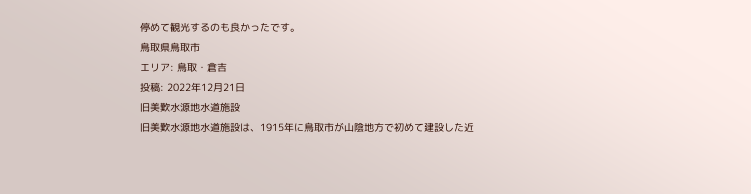停めて観光するのも良かったです。
鳥取県鳥取市
エリア: 鳥取・倉吉
投稿: 2022年12月21日
旧美歎水源地水道施設
旧美歎水源地水道施設は、1915年に鳥取市が山陰地方で初めて建設した近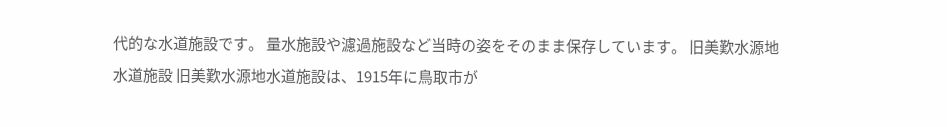代的な水道施設です。 量水施設や濾過施設など当時の姿をそのまま保存しています。 旧美歎水源地水道施設 旧美歎水源地水道施設は、1915年に鳥取市が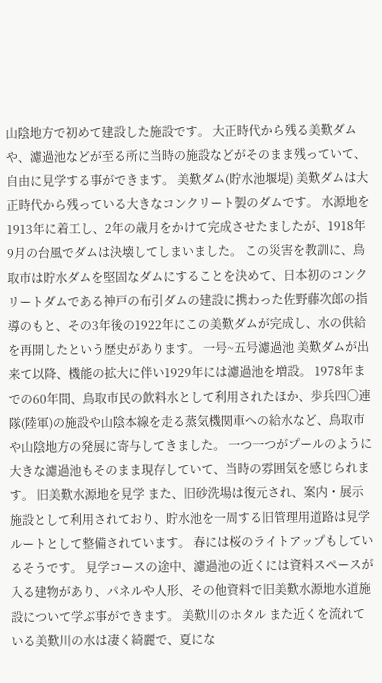山陰地方で初めて建設した施設です。 大正時代から残る美歎ダムや、濾過池などが至る所に当時の施設などがそのまま残っていて、自由に見学する事ができます。 美歎ダム(貯水池堰堤) 美歎ダムは大正時代から残っている大きなコンクリート製のダムです。 水源地を1913年に着工し、2年の歳月をかけて完成させたましたが、1918年9月の台風でダムは決壊してしまいました。 この災害を教訓に、鳥取市は貯水ダムを堅固なダムにすることを決めて、日本初のコンクリートダムである神戸の布引ダムの建設に携わった佐野藤次郎の指導のもと、その3年後の1922年にこの美歎ダムが完成し、水の供給を再開したという歴史があります。 一号~五号濾過池 美歎ダムが出来て以降、機能の拡大に伴い1929年には濾過池を増設。 1978年までの60年間、鳥取市民の飲料水として利用されたほか、歩兵四〇連隊(陸軍)の施設や山陰本線を走る蒸気機関車への給水など、鳥取市や山陰地方の発展に寄与してきました。 一つ一つがプールのように大きな濾過池もそのまま現存していて、当時の雰囲気を感じられます。 旧美歎水源地を見学 また、旧砂洗場は復元され、案内・展示施設として利用されており、貯水池を一周する旧管理用道路は見学ルートとして整備されています。 春には桜のライトアップもしているそうです。 見学コースの途中、濾過池の近くには資料スペースが入る建物があり、パネルや人形、その他資料で旧美歎水源地水道施設について学ぶ事ができます。 美歎川のホタル また近くを流れている美歎川の水は凄く綺麗で、夏にな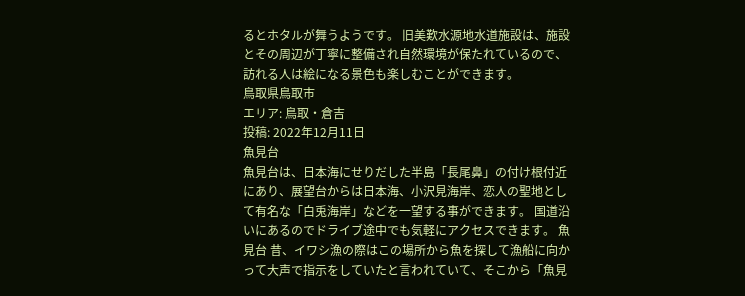るとホタルが舞うようです。 旧美歎水源地水道施設は、施設とその周辺が丁寧に整備され自然環境が保たれているので、訪れる人は絵になる景色も楽しむことができます。
鳥取県鳥取市
エリア: 鳥取・倉吉
投稿: 2022年12月11日
魚見台
魚見台は、日本海にせりだした半島「長尾鼻」の付け根付近にあり、展望台からは日本海、小沢見海岸、恋人の聖地として有名な「白兎海岸」などを一望する事ができます。 国道沿いにあるのでドライブ途中でも気軽にアクセスできます。 魚見台 昔、イワシ漁の際はこの場所から魚を探して漁船に向かって大声で指示をしていたと言われていて、そこから「魚見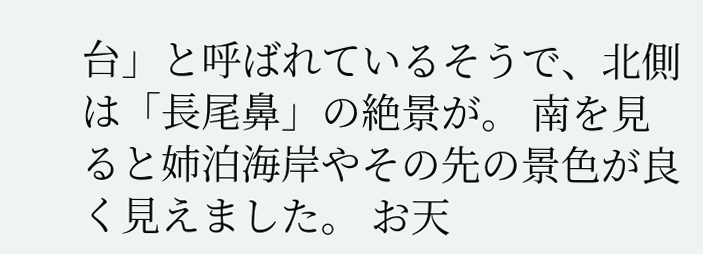台」と呼ばれているそうで、北側は「長尾鼻」の絶景が。 南を見ると姉泊海岸やその先の景色が良く見えました。 お天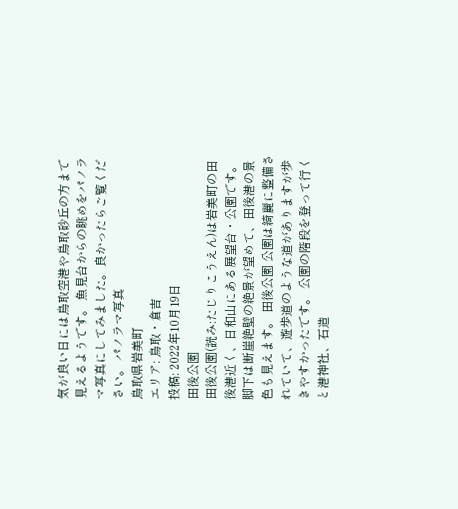気が良い日には鳥取空港や鳥取砂丘の方まで見えるようです。 魚見台からの眺めをパノラマ写真にしてみました。良かったらご覧ください。 パノラマ写真
鳥取県岩美町
エリア: 鳥取・倉吉
投稿: 2022年10月19日
田後公園
田後公園(読み:たじりこうえん)は岩美町の田後港近く、日和山にある展望台・公園です。 脚下は断崖絶壁の絶景が望めて、田後港の景色も見えます。 田後公園 公園は綺麗に整備されていて、遊歩道のような道がありますが歩きやすかったです。 公園の階段を登って行くと港神社、石造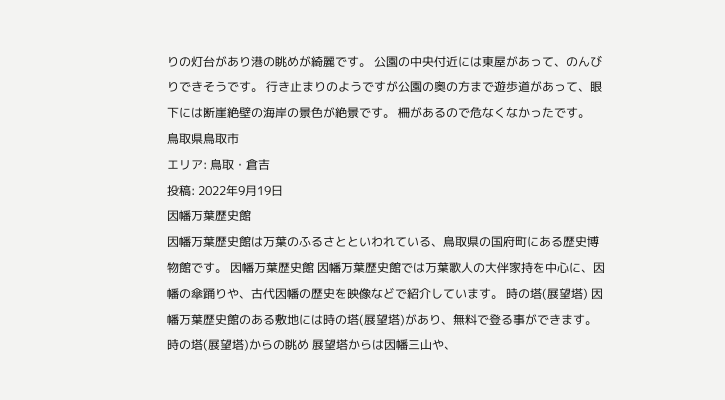りの灯台があり港の眺めが綺麗です。 公園の中央付近には東屋があって、のんびりできそうです。 行き止まりのようですが公園の奥の方まで遊歩道があって、眼下には断崖絶壁の海岸の景色が絶景です。 柵があるので危なくなかったです。
鳥取県鳥取市
エリア: 鳥取・倉吉
投稿: 2022年9月19日
因幡万葉歴史館
因幡万葉歴史館は万葉のふるさとといわれている、鳥取県の国府町にある歴史博物館です。 因幡万葉歴史館 因幡万葉歴史館では万葉歌人の大伴家持を中心に、因幡の傘踊りや、古代因幡の歴史を映像などで紹介しています。 時の塔(展望塔) 因幡万葉歴史館のある敷地には時の塔(展望塔)があり、無料で登る事ができます。 時の塔(展望塔)からの眺め 展望塔からは因幡三山や、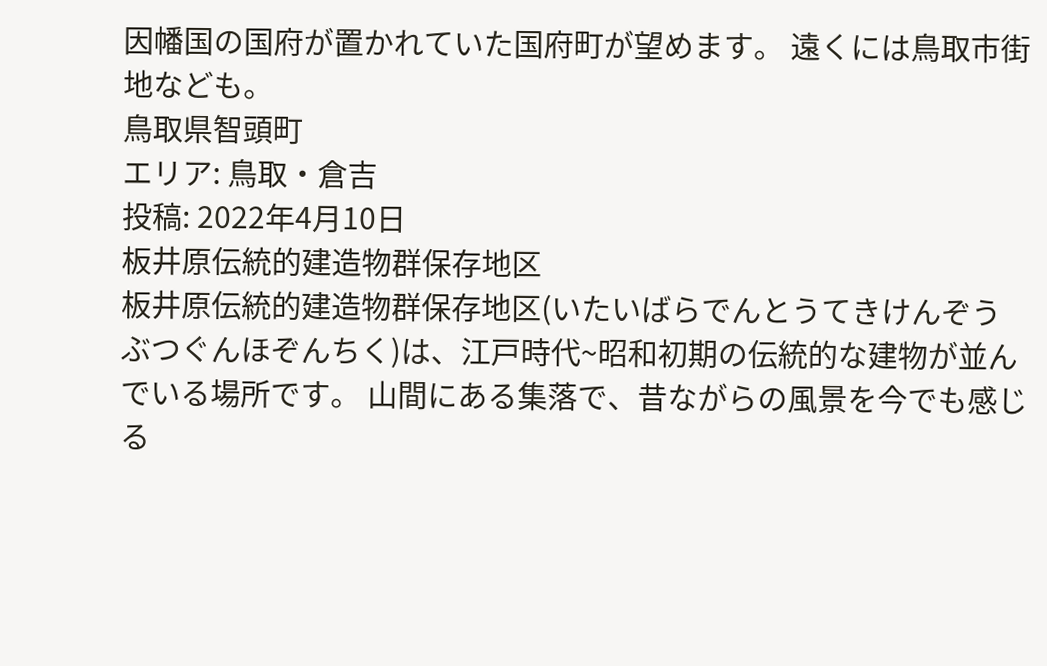因幡国の国府が置かれていた国府町が望めます。 遠くには鳥取市街地なども。
鳥取県智頭町
エリア: 鳥取・倉吉
投稿: 2022年4月10日
板井原伝統的建造物群保存地区
板井原伝統的建造物群保存地区(いたいばらでんとうてきけんぞうぶつぐんほぞんちく)は、江戸時代~昭和初期の伝統的な建物が並んでいる場所です。 山間にある集落で、昔ながらの風景を今でも感じる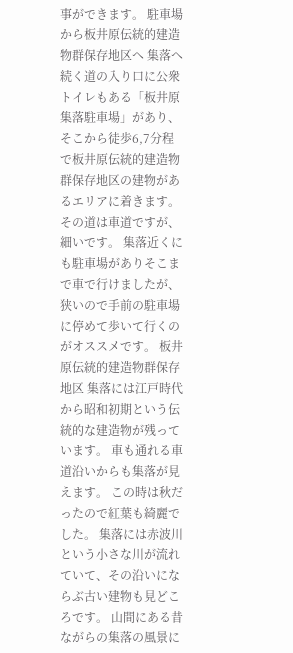事ができます。 駐車場から板井原伝統的建造物群保存地区へ 集落へ続く道の入り口に公衆トイレもある「板井原集落駐車場」があり、そこから徒歩6,7分程で板井原伝統的建造物群保存地区の建物があるエリアに着きます。 その道は車道ですが、細いです。 集落近くにも駐車場がありそこまで車で行けましたが、狭いので手前の駐車場に停めて歩いて行くのがオススメです。 板井原伝統的建造物群保存地区 集落には江戸時代から昭和初期という伝統的な建造物が残っています。 車も通れる車道沿いからも集落が見えます。 この時は秋だったので紅葉も綺麗でした。 集落には赤波川という小さな川が流れていて、その沿いにならぶ古い建物も見どころです。 山間にある昔ながらの集落の風景に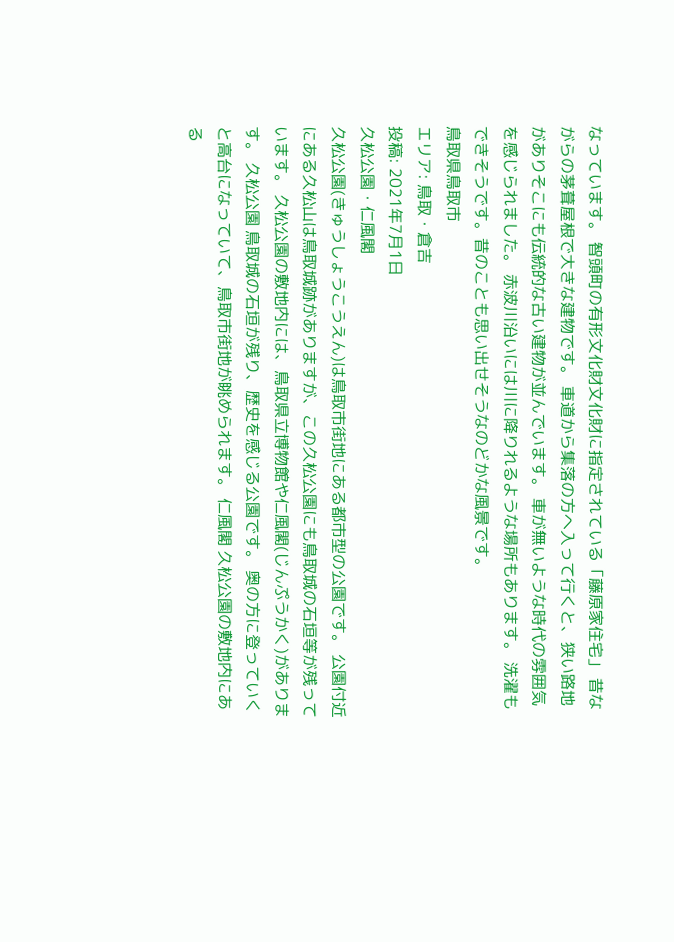なっています。 智頭町の有形文化財文化財に指定されている「藤原家住宅」 昔ながらの茅葺屋根で大きな建物です。 車道から集落の方へ入って行くと、狭い路地がありそこにも伝統的な古い建物が並んでいます。 車が無いような時代の雰囲気を感じられました。 赤波川沿いには川に降りれるような場所もあります。 洗濯もできそうです。昔のことも思い出せそうなのどかな風景です。
鳥取県鳥取市
エリア: 鳥取・倉吉
投稿: 2021年7月1日
久松公園・仁風閣
久松公園(きゅうしょうこうえん)は鳥取市街地にある都市型の公園です。 公園付近にある久松山は鳥取城跡がありますが、この久松公園にも鳥取城の石垣等が残っています。 久松公園の敷地内には、鳥取県立博物館や仁風閣(じんぷうかく)があります。 久松公園 鳥取城の石垣が残り、歴史を感じる公園です。 奥の方に登っていくと高台になっていて、鳥取市街地が眺められます。 仁風閣 久松公園の敷地内にある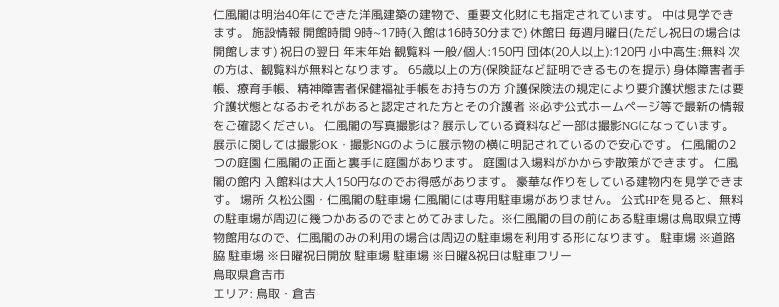仁風閣は明治40年にできた洋風建築の建物で、重要文化財にも指定されています。 中は見学できます。 施設情報 開館時間 9時~17時(入館は16時30分まで) 休館日 毎週月曜日(ただし祝日の場合は開館します) 祝日の翌日 年末年始 観覧料 一般/個人:150円 団体(20人以上):120円 小中高生:無料 次の方は、観覧料が無料となります。 65歳以上の方(保険証など証明できるものを提示) 身体障害者手帳、療育手帳、精神障害者保健福祉手帳をお持ちの方 介護保険法の規定により要介護状態または要介護状態となるおそれがあると認定された方とその介護者 ※必ず公式ホームページ等で最新の情報をご確認ください。 仁風閣の写真撮影は? 展示している資料など一部は撮影NGになっています。 展示に関しては撮影OK・撮影NGのように展示物の横に明記されているので安心です。 仁風閣の2つの庭園 仁風閣の正面と裏手に庭園があります。 庭園は入場料がかからず散策ができます。 仁風閣の館内 入館料は大人150円なのでお得感があります。 豪華な作りをしている建物内を見学できます。 場所 久松公園・仁風閣の駐車場 仁風閣には専用駐車場がありません。 公式HPを見ると、無料の駐車場が周辺に幾つかあるのでまとめてみました。※仁風閣の目の前にある駐車場は鳥取県立博物館用なので、仁風閣のみの利用の場合は周辺の駐車場を利用する形になります。 駐車場 ※道路脇 駐車場 ※日曜祝日開放 駐車場 駐車場 ※日曜&祝日は駐車フリー
鳥取県倉吉市
エリア: 鳥取・倉吉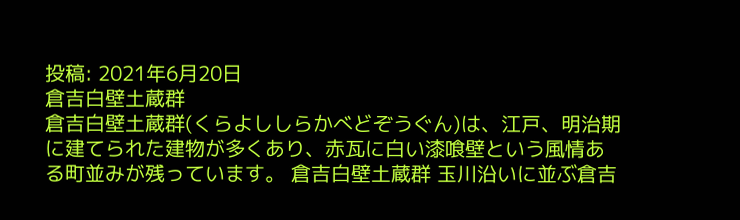投稿: 2021年6月20日
倉吉白壁土蔵群
倉吉白壁土蔵群(くらよししらかべどぞうぐん)は、江戸、明治期に建てられた建物が多くあり、赤瓦に白い漆喰壁という風情ある町並みが残っています。 倉吉白壁土蔵群 玉川沿いに並ぶ倉吉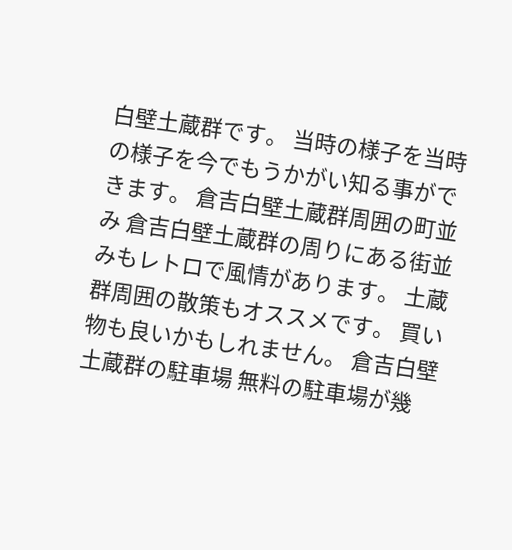白壁土蔵群です。 当時の様子を当時の様子を今でもうかがい知る事ができます。 倉吉白壁土蔵群周囲の町並み 倉吉白壁土蔵群の周りにある街並みもレトロで風情があります。 土蔵群周囲の散策もオススメです。 買い物も良いかもしれません。 倉吉白壁土蔵群の駐車場 無料の駐車場が幾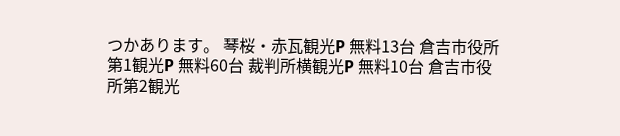つかあります。 琴桜・赤瓦観光P 無料13台 倉吉市役所第1観光P 無料60台 裁判所横観光P 無料10台 倉吉市役所第2観光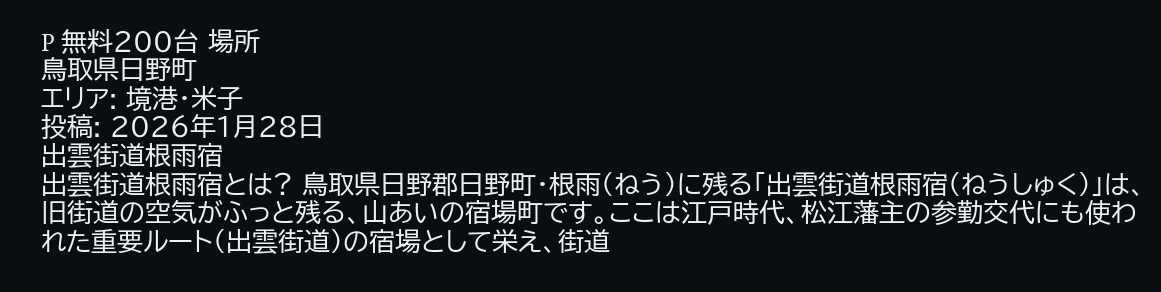P 無料200台 場所
鳥取県日野町
エリア: 境港・米子
投稿: 2026年1月28日
出雲街道根雨宿
出雲街道根雨宿とは? 鳥取県日野郡日野町・根雨(ねう)に残る「出雲街道根雨宿(ねうしゅく)」は、旧街道の空気がふっと残る、山あいの宿場町です。ここは江戸時代、松江藩主の参勤交代にも使われた重要ルート(出雲街道)の宿場として栄え、街道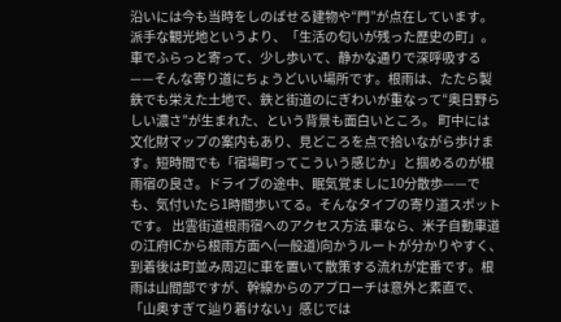沿いには今も当時をしのばせる建物や“門”が点在しています。 派手な観光地というより、「生活の匂いが残った歴史の町」。車でふらっと寄って、少し歩いて、静かな通りで深呼吸する——そんな寄り道にちょうどいい場所です。根雨は、たたら製鉄でも栄えた土地で、鉄と街道のにぎわいが重なって“奥日野らしい濃さ”が生まれた、という背景も面白いところ。 町中には文化財マップの案内もあり、見どころを点で拾いながら歩けます。短時間でも「宿場町ってこういう感じか」と掴めるのが根雨宿の良さ。ドライブの途中、眠気覚ましに10分散歩——でも、気付いたら1時間歩いてる。そんなタイプの寄り道スポットです。 出雲街道根雨宿へのアクセス方法 車なら、米子自動車道の江府ICから根雨方面へ(一般道)向かうルートが分かりやすく、到着後は町並み周辺に車を置いて散策する流れが定番です。根雨は山間部ですが、幹線からのアプローチは意外と素直で、「山奥すぎて辿り着けない」感じでは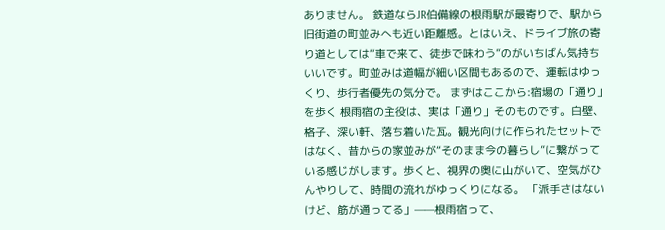ありません。 鉄道ならJR伯備線の根雨駅が最寄りで、駅から旧街道の町並みへも近い距離感。とはいえ、ドライブ旅の寄り道としては“車で来て、徒歩で味わう”のがいちばん気持ちいいです。町並みは道幅が細い区間もあるので、運転はゆっくり、歩行者優先の気分で。 まずはここから:宿場の「通り」を歩く 根雨宿の主役は、実は「通り」そのものです。白壁、格子、深い軒、落ち着いた瓦。観光向けに作られたセットではなく、昔からの家並みが“そのまま今の暮らし”に繋がっている感じがします。歩くと、視界の奥に山がいて、空気がひんやりして、時間の流れがゆっくりになる。 「派手さはないけど、筋が通ってる」——根雨宿って、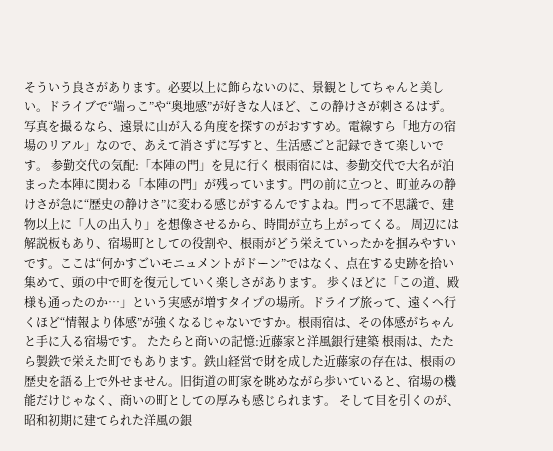そういう良さがあります。必要以上に飾らないのに、景観としてちゃんと美しい。ドライブで“端っこ”や“奥地感”が好きな人ほど、この静けさが刺さるはず。 写真を撮るなら、遠景に山が入る角度を探すのがおすすめ。電線すら「地方の宿場のリアル」なので、あえて消さずに写すと、生活感ごと記録できて楽しいです。 参勤交代の気配:「本陣の門」を見に行く 根雨宿には、参勤交代で大名が泊まった本陣に関わる「本陣の門」が残っています。門の前に立つと、町並みの静けさが急に“歴史の静けさ”に変わる感じがするんですよね。門って不思議で、建物以上に「人の出入り」を想像させるから、時間が立ち上がってくる。 周辺には解説板もあり、宿場町としての役割や、根雨がどう栄えていったかを掴みやすいです。ここは“何かすごいモニュメントがドーン”ではなく、点在する史跡を拾い集めて、頭の中で町を復元していく楽しさがあります。 歩くほどに「この道、殿様も通ったのか…」という実感が増すタイプの場所。ドライブ旅って、遠くへ行くほど“情報より体感”が強くなるじゃないですか。根雨宿は、その体感がちゃんと手に入る宿場です。 たたらと商いの記憶:近藤家と洋風銀行建築 根雨は、たたら製鉄で栄えた町でもあります。鉄山経営で財を成した近藤家の存在は、根雨の歴史を語る上で外せません。旧街道の町家を眺めながら歩いていると、宿場の機能だけじゃなく、商いの町としての厚みも感じられます。 そして目を引くのが、昭和初期に建てられた洋風の銀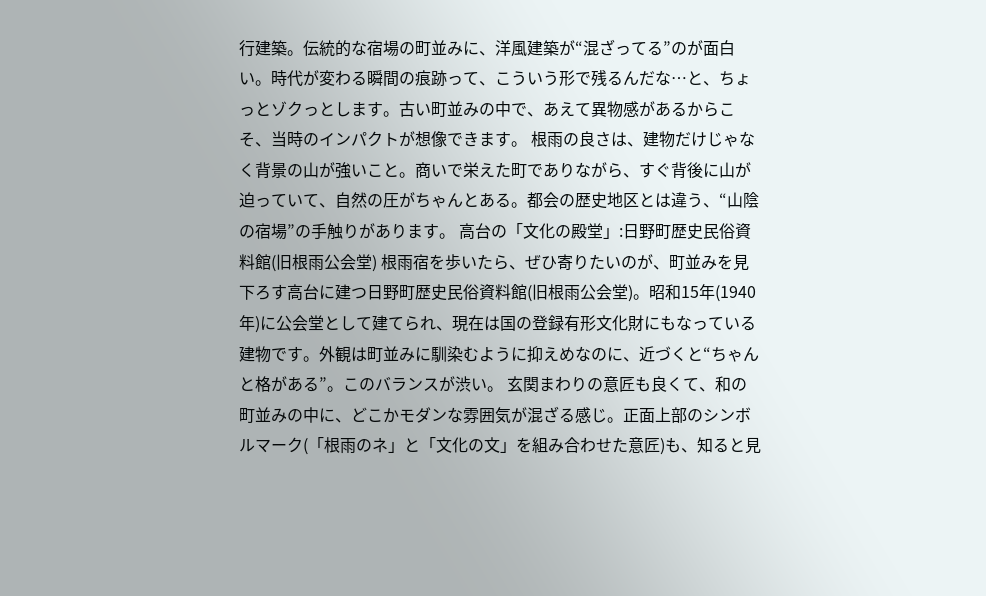行建築。伝統的な宿場の町並みに、洋風建築が“混ざってる”のが面白い。時代が変わる瞬間の痕跡って、こういう形で残るんだな…と、ちょっとゾクっとします。古い町並みの中で、あえて異物感があるからこそ、当時のインパクトが想像できます。 根雨の良さは、建物だけじゃなく背景の山が強いこと。商いで栄えた町でありながら、すぐ背後に山が迫っていて、自然の圧がちゃんとある。都会の歴史地区とは違う、“山陰の宿場”の手触りがあります。 高台の「文化の殿堂」:日野町歴史民俗資料館(旧根雨公会堂) 根雨宿を歩いたら、ぜひ寄りたいのが、町並みを見下ろす高台に建つ日野町歴史民俗資料館(旧根雨公会堂)。昭和15年(1940年)に公会堂として建てられ、現在は国の登録有形文化財にもなっている建物です。外観は町並みに馴染むように抑えめなのに、近づくと“ちゃんと格がある”。このバランスが渋い。 玄関まわりの意匠も良くて、和の町並みの中に、どこかモダンな雰囲気が混ざる感じ。正面上部のシンボルマーク(「根雨のネ」と「文化の文」を組み合わせた意匠)も、知ると見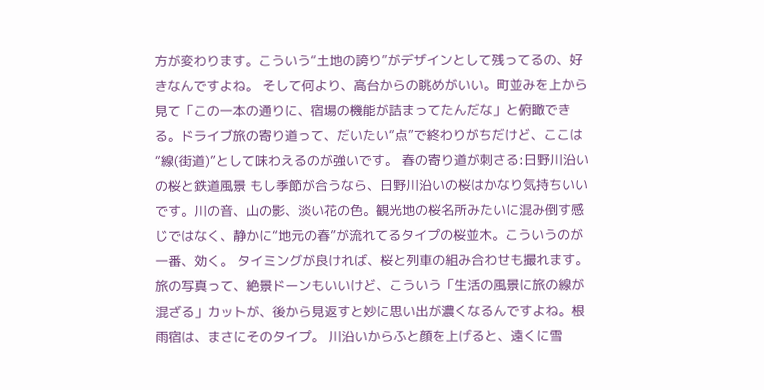方が変わります。こういう“土地の誇り”がデザインとして残ってるの、好きなんですよね。 そして何より、高台からの眺めがいい。町並みを上から見て「この一本の通りに、宿場の機能が詰まってたんだな」と俯瞰できる。ドライブ旅の寄り道って、だいたい“点”で終わりがちだけど、ここは“線(街道)”として味わえるのが強いです。 春の寄り道が刺さる:日野川沿いの桜と鉄道風景 もし季節が合うなら、日野川沿いの桜はかなり気持ちいいです。川の音、山の影、淡い花の色。観光地の桜名所みたいに混み倒す感じではなく、静かに“地元の春”が流れてるタイプの桜並木。こういうのが一番、効く。 タイミングが良ければ、桜と列車の組み合わせも撮れます。旅の写真って、絶景ドーンもいいけど、こういう「生活の風景に旅の線が混ざる」カットが、後から見返すと妙に思い出が濃くなるんですよね。根雨宿は、まさにそのタイプ。 川沿いからふと顔を上げると、遠くに雪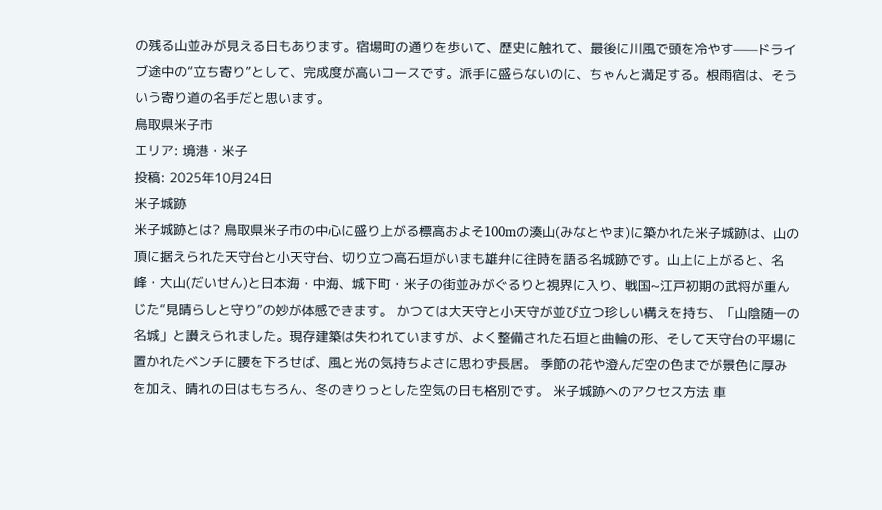の残る山並みが見える日もあります。宿場町の通りを歩いて、歴史に触れて、最後に川風で頭を冷やす——ドライブ途中の“立ち寄り”として、完成度が高いコースです。派手に盛らないのに、ちゃんと満足する。根雨宿は、そういう寄り道の名手だと思います。
鳥取県米子市
エリア: 境港・米子
投稿: 2025年10月24日
米子城跡
米子城跡とは? 鳥取県米子市の中心に盛り上がる標高およそ100mの湊山(みなとやま)に築かれた米子城跡は、山の頂に据えられた天守台と小天守台、切り立つ高石垣がいまも雄弁に往時を語る名城跡です。山上に上がると、名峰・大山(だいせん)と日本海・中海、城下町・米子の街並みがぐるりと視界に入り、戦国~江戸初期の武将が重んじた“見晴らしと守り”の妙が体感できます。 かつては大天守と小天守が並び立つ珍しい構えを持ち、「山陰随一の名城」と讃えられました。現存建築は失われていますが、よく整備された石垣と曲輪の形、そして天守台の平場に置かれたベンチに腰を下ろせば、風と光の気持ちよさに思わず長居。 季節の花や澄んだ空の色までが景色に厚みを加え、晴れの日はもちろん、冬のきりっとした空気の日も格別です。 米子城跡へのアクセス方法 車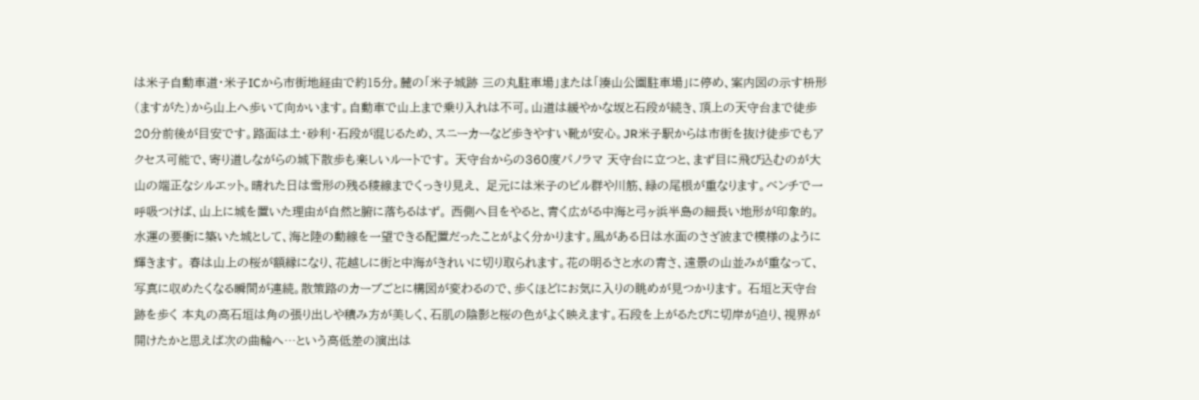は米子自動車道・米子ICから市街地経由で約15分。麓の「米子城跡 三の丸駐車場」または「湊山公園駐車場」に停め、案内図の示す枡形(ますがた)から山上へ歩いて向かいます。自動車で山上まで乗り入れは不可。山道は緩やかな坂と石段が続き、頂上の天守台まで徒歩20分前後が目安です。路面は土・砂利・石段が混じるため、スニーカーなど歩きやすい靴が安心。JR米子駅からは市街を抜け徒歩でもアクセス可能で、寄り道しながらの城下散歩も楽しいルートです。 天守台からの360度パノラマ 天守台に立つと、まず目に飛び込むのが大山の端正なシルエット。晴れた日は雪形の残る稜線までくっきり見え、 足元には米子のビル群や川筋、緑の尾根が重なります。ベンチで一呼吸つけば、山上に城を置いた理由が自然と腑に落ちるはず。 西側へ目をやると、青く広がる中海と弓ヶ浜半島の細長い地形が印象的。水運の要衝に築いた城として、海と陸の動線を一望できる配置だったことがよく分かります。風がある日は水面のさざ波まで模様のように輝きます。 春は山上の桜が額縁になり、花越しに街と中海がきれいに切り取られます。花の明るさと水の青さ、遠景の山並みが重なって、写真に収めたくなる瞬間が連続。散策路のカーブごとに構図が変わるので、歩くほどにお気に入りの眺めが見つかります。 石垣と天守台跡を歩く 本丸の高石垣は角の張り出しや積み方が美しく、石肌の陰影と桜の色がよく映えます。石段を上がるたびに切岸が迫り、視界が開けたかと思えば次の曲輪へ…という高低差の演出は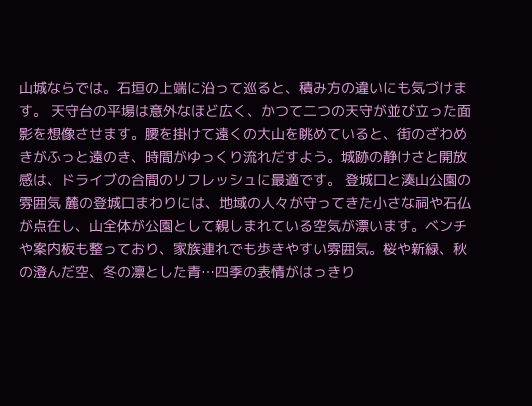山城ならでは。石垣の上端に沿って巡ると、積み方の違いにも気づけます。 天守台の平場は意外なほど広く、かつて二つの天守が並び立った面影を想像させます。腰を掛けて遠くの大山を眺めていると、街のざわめきがふっと遠のき、時間がゆっくり流れだすよう。城跡の静けさと開放感は、ドライブの合間のリフレッシュに最適です。 登城口と湊山公園の雰囲気 麓の登城口まわりには、地域の人々が守ってきた小さな祠や石仏が点在し、山全体が公園として親しまれている空気が漂います。ベンチや案内板も整っており、家族連れでも歩きやすい雰囲気。桜や新緑、秋の澄んだ空、冬の凛とした青…四季の表情がはっきり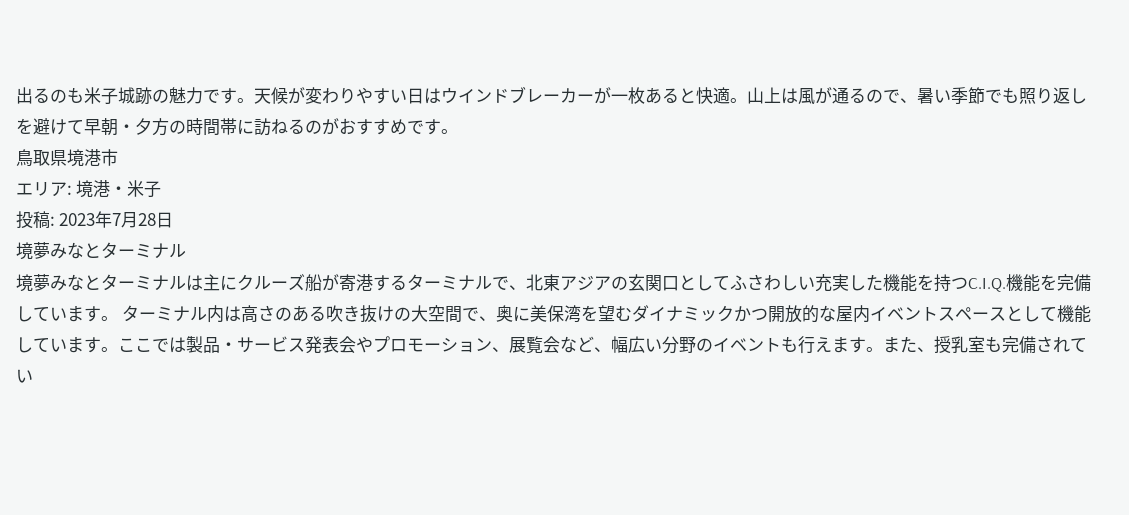出るのも米子城跡の魅力です。天候が変わりやすい日はウインドブレーカーが一枚あると快適。山上は風が通るので、暑い季節でも照り返しを避けて早朝・夕方の時間帯に訪ねるのがおすすめです。
鳥取県境港市
エリア: 境港・米子
投稿: 2023年7月28日
境夢みなとターミナル
境夢みなとターミナルは主にクルーズ船が寄港するターミナルで、北東アジアの玄関口としてふさわしい充実した機能を持つC.I.Q.機能を完備しています。 ターミナル内は高さのある吹き抜けの大空間で、奥に美保湾を望むダイナミックかつ開放的な屋内イベントスペースとして機能しています。ここでは製品・サービス発表会やプロモーション、展覧会など、幅広い分野のイベントも行えます。また、授乳室も完備されてい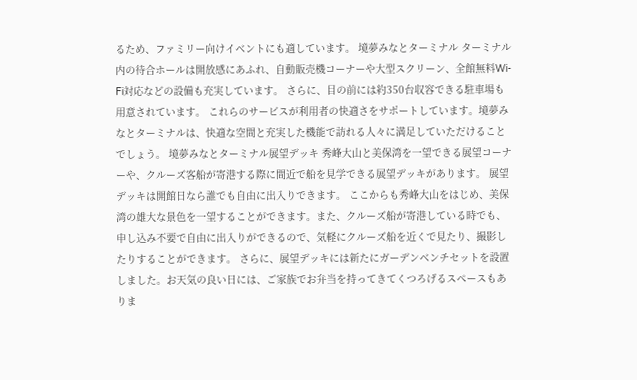るため、ファミリー向けイベントにも適しています。 境夢みなとターミナル ターミナル内の待合ホールは開放感にあふれ、自動販売機コーナーや大型スクリーン、全館無料Wi-Fi対応などの設備も充実しています。 さらに、目の前には約350台収容できる駐車場も用意されています。 これらのサービスが利用者の快適さをサポートしています。境夢みなとターミナルは、快適な空間と充実した機能で訪れる人々に満足していただけることでしょう。 境夢みなとターミナル展望デッキ 秀峰大山と美保湾を一望できる展望コーナーや、クルーズ客船が寄港する際に間近で船を見学できる展望デッキがあります。 展望デッキは開館日なら誰でも自由に出入りできます。 ここからも秀峰大山をはじめ、美保湾の雄大な景色を一望することができます。また、クルーズ船が寄港している時でも、申し込み不要で自由に出入りができるので、気軽にクルーズ船を近くで見たり、撮影したりすることができます。 さらに、展望デッキには新たにガーデンベンチセットを設置しました。お天気の良い日には、ご家族でお弁当を持ってきてくつろげるスペースもありま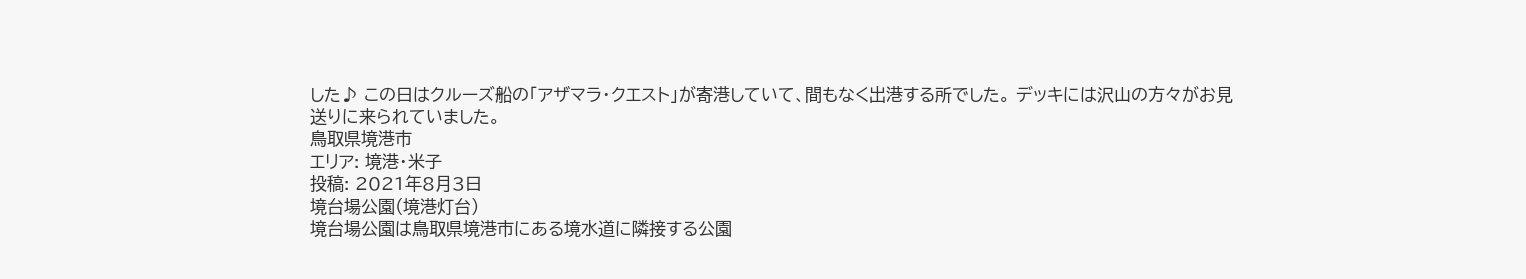した♪ この日はクルーズ船の「アザマラ・クエスト」が寄港していて、間もなく出港する所でした。 デッキには沢山の方々がお見送りに来られていました。
鳥取県境港市
エリア: 境港・米子
投稿: 2021年8月3日
境台場公園(境港灯台)
境台場公園は鳥取県境港市にある境水道に隣接する公園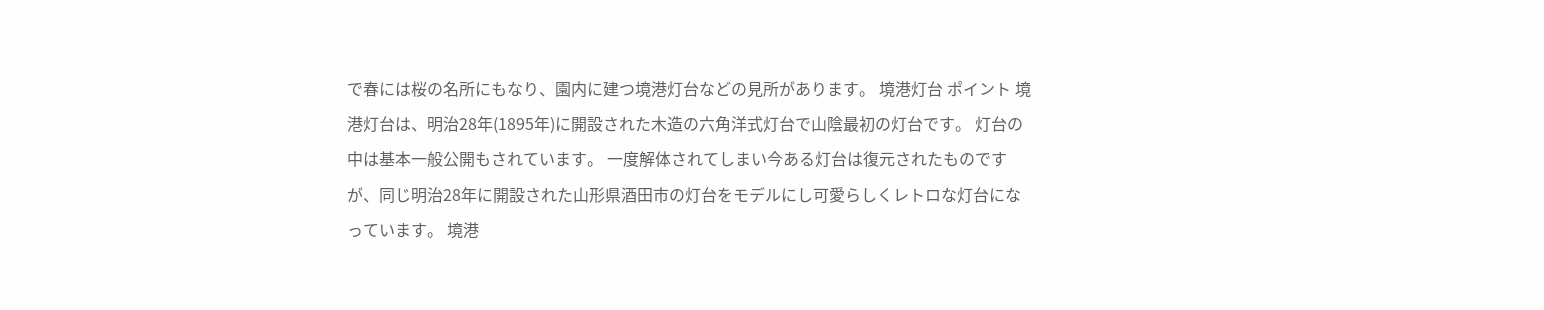で春には桜の名所にもなり、園内に建つ境港灯台などの見所があります。 境港灯台 ポイント 境港灯台は、明治28年(1895年)に開設された木造の六角洋式灯台で山陰最初の灯台です。 灯台の中は基本一般公開もされています。 一度解体されてしまい今ある灯台は復元されたものですが、同じ明治28年に開設された山形県酒田市の灯台をモデルにし可愛らしくレトロな灯台になっています。 境港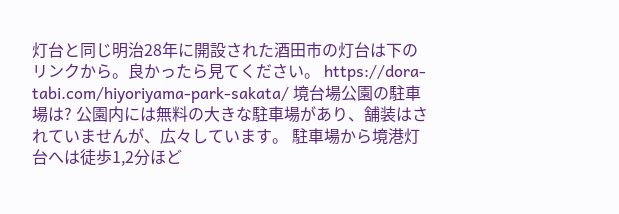灯台と同じ明治28年に開設された酒田市の灯台は下のリンクから。良かったら見てください。 https://dora-tabi.com/hiyoriyama-park-sakata/ 境台場公園の駐車場は? 公園内には無料の大きな駐車場があり、舗装はされていませんが、広々しています。 駐車場から境港灯台へは徒歩1,2分ほど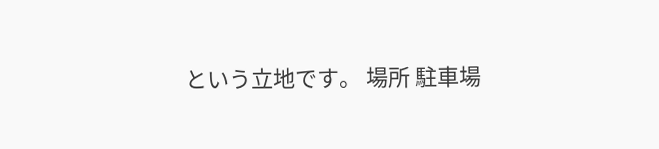という立地です。 場所 駐車場